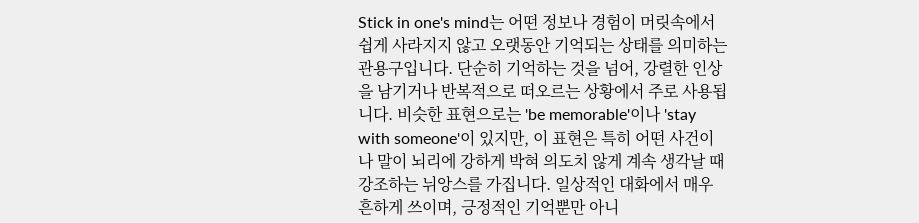Stick in one's mind는 어떤 정보나 경험이 머릿속에서 쉽게 사라지지 않고 오랫동안 기억되는 상태를 의미하는 관용구입니다. 단순히 기억하는 것을 넘어, 강렬한 인상을 남기거나 반복적으로 떠오르는 상황에서 주로 사용됩니다. 비슷한 표현으로는 'be memorable'이나 'stay with someone'이 있지만, 이 표현은 특히 어떤 사건이나 말이 뇌리에 강하게 박혀 의도치 않게 계속 생각날 때 강조하는 뉘앙스를 가집니다. 일상적인 대화에서 매우 흔하게 쓰이며, 긍정적인 기억뿐만 아니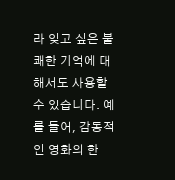라 잊고 싶은 불쾌한 기억에 대해서도 사용할 수 있습니다. 예를 들어, 감동적인 영화의 한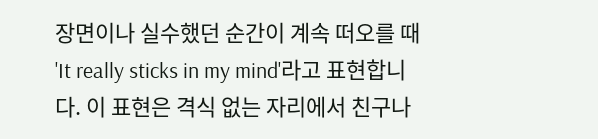장면이나 실수했던 순간이 계속 떠오를 때 'It really sticks in my mind'라고 표현합니다. 이 표현은 격식 없는 자리에서 친구나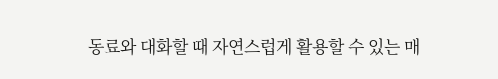동료와 대화할 때 자연스럽게 활용할 수 있는 매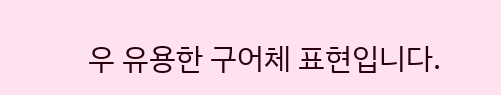우 유용한 구어체 표현입니다.